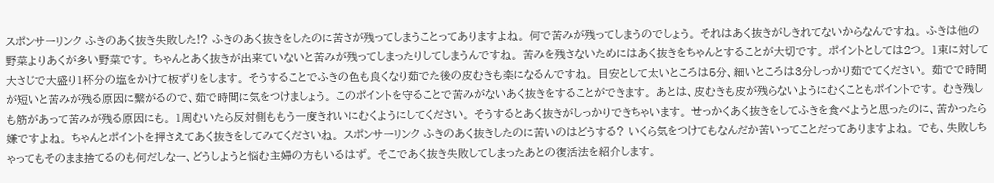スポンサーリンク ふきのあく抜き失敗した!? ふきのあく抜きをしたのに苦さが残ってしまうことってありますよね。 何で苦みが残ってしまうのでしょう。 それはあく抜きがしきれてないからなんですね。 ふきは他の野菜よりあくが多い野菜です。 ちゃんとあく抜きが出来ていないと苦みが残ってしまったりしてしまうんですね。 苦みを残さないためにはあく抜きをちゃんとすることが大切です。 ポイントとしては2つ。 1束に対して大さじで大盛り1杯分の塩をかけて板ずりをします。 そうすることでふきの色も良くなり茹でた後の皮むきも楽になるんですね。 目安として太いところは5分、細いところは3分しっかり茹でてください。 茹でで時間が短いと苦みが残る原因に繋がるので、茹で時間に気をつけましょう。 このポイントを守ることで苦みがないあく抜きをすることができます。 あとは、皮むきも皮が残らないようにむくこともポイントです。 むき残しも筋があって苦みが残る原因にも。 1周むいたら反対側ももう一度きれいにむくようにしてください。 そうするとあく抜きがしっかりできちゃいます。 せっかくあく抜きをしてふきを食べようと思ったのに、苦かったら嫌ですよね。 ちゃんとポイントを押さえてあく抜きをしてみてくださいね。 スポンサーリンク ふきのあく抜きしたのに苦いのはどうする? いくら気をつけてもなんだか苦いってことだってありますよね。 でも、失敗しちゃってもそのまま捨てるのも何だしなー、どうしようと悩む主婦の方もいるはず。 そこであく抜き失敗してしまったあとの復活法を紹介します。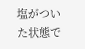塩がついた状態で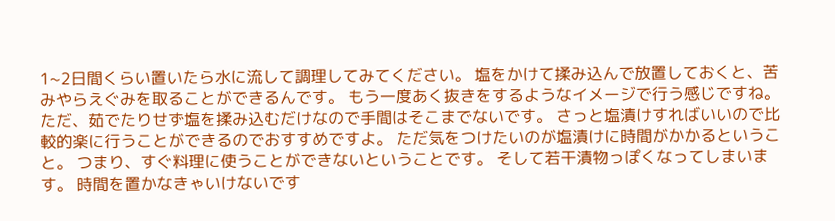1~2日間くらい置いたら水に流して調理してみてください。 塩をかけて揉み込んで放置しておくと、苦みやらえぐみを取ることができるんです。 もう一度あく抜きをするようなイメージで行う感じですね。 ただ、茹でたりせず塩を揉み込むだけなので手間はそこまでないです。 さっと塩漬けすればいいので比較的楽に行うことができるのでおすすめですよ。 ただ気をつけたいのが塩漬けに時間がかかるということ。 つまり、すぐ料理に使うことができないということです。 そして若干漬物っぽくなってしまいます。 時間を置かなきゃいけないです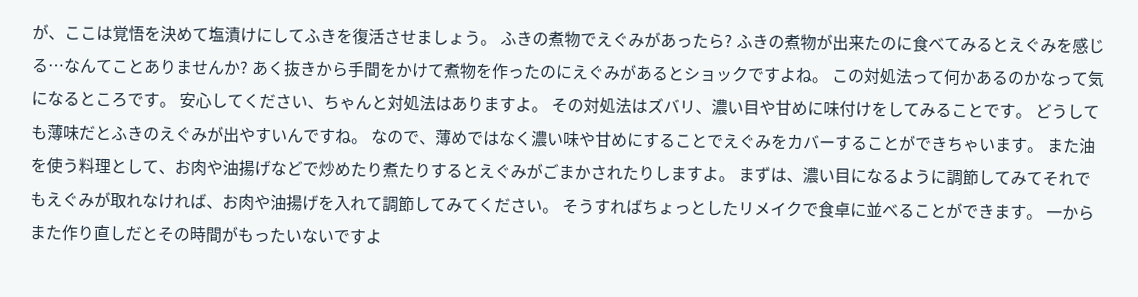が、ここは覚悟を決めて塩漬けにしてふきを復活させましょう。 ふきの煮物でえぐみがあったら? ふきの煮物が出来たのに食べてみるとえぐみを感じる…なんてことありませんか? あく抜きから手間をかけて煮物を作ったのにえぐみがあるとショックですよね。 この対処法って何かあるのかなって気になるところです。 安心してください、ちゃんと対処法はありますよ。 その対処法はズバリ、濃い目や甘めに味付けをしてみることです。 どうしても薄味だとふきのえぐみが出やすいんですね。 なので、薄めではなく濃い味や甘めにすることでえぐみをカバーすることができちゃいます。 また油を使う料理として、お肉や油揚げなどで炒めたり煮たりするとえぐみがごまかされたりしますよ。 まずは、濃い目になるように調節してみてそれでもえぐみが取れなければ、お肉や油揚げを入れて調節してみてください。 そうすればちょっとしたリメイクで食卓に並べることができます。 一からまた作り直しだとその時間がもったいないですよ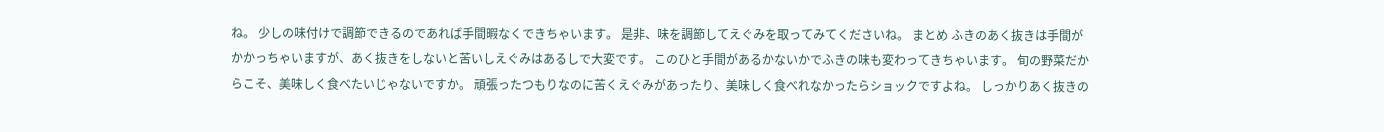ね。 少しの味付けで調節できるのであれば手間暇なくできちゃいます。 是非、味を調節してえぐみを取ってみてくださいね。 まとめ ふきのあく抜きは手間がかかっちゃいますが、あく抜きをしないと苦いしえぐみはあるしで大変です。 このひと手間があるかないかでふきの味も変わってきちゃいます。 旬の野菜だからこそ、美味しく食べたいじゃないですか。 頑張ったつもりなのに苦くえぐみがあったり、美味しく食べれなかったらショックですよね。 しっかりあく抜きの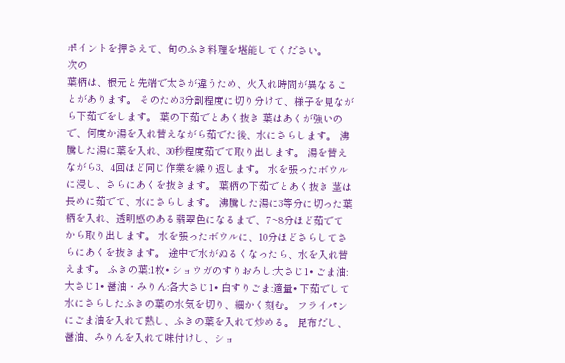ポイントを押さえて、旬のふき料理を堪能してください。
次の
葉柄は、根元と先端で太さが違うため、火入れ時間が異なることがあります。 そのため3分割程度に切り分けて、様子を見ながら下茹でをします。 葉の下茹でとあく抜き 葉はあくが強いので、何度か湯を入れ替えながら茹でた後、水にさらします。 沸騰した湯に葉を入れ、30秒程度茹でて取り出します。 湯を替えながら3、4回ほど同じ作業を繰り返します。 水を張ったボウルに浸し、さらにあくを抜きます。 葉柄の下茹でとあく抜き 茎は長めに茹でて、水にさらします。 沸騰した湯に3等分に切った葉柄を入れ、透明感のある翡翠色になるまで、7~8分ほど茹でてから取り出します。 水を張ったボウルに、10分ほどさらしてさらにあくを抜きます。 途中で水がぬるくなったら、水を入れ替えます。 ふきの葉:1枚• ショウガのすりおろし:大さじ1• ごま油:大さじ1• 醤油・みりん:各大さじ1• 白すりごま:適量• 下茹でして水にさらしたふきの葉の水気を切り、細かく刻む。 フライパンにごま油を入れて熱し、ふきの葉を入れて炒める。 昆布だし、醤油、みりんを入れて味付けし、ショ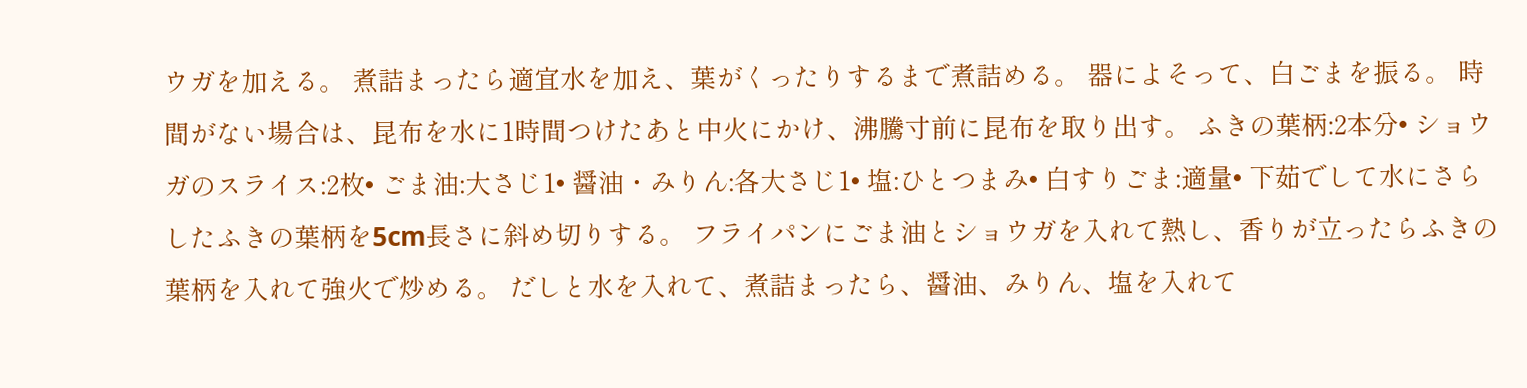ウガを加える。 煮詰まったら適宜水を加え、葉がくったりするまで煮詰める。 器によそって、白ごまを振る。 時間がない場合は、昆布を水に1時間つけたあと中火にかけ、沸騰寸前に昆布を取り出す。 ふきの葉柄:2本分• ショウガのスライス:2枚• ごま油:大さじ1• 醤油・みりん:各大さじ1• 塩:ひとつまみ• 白すりごま:適量• 下茹でして水にさらしたふきの葉柄を5cm長さに斜め切りする。 フライパンにごま油とショウガを入れて熱し、香りが立ったらふきの葉柄を入れて強火で炒める。 だしと水を入れて、煮詰まったら、醤油、みりん、塩を入れて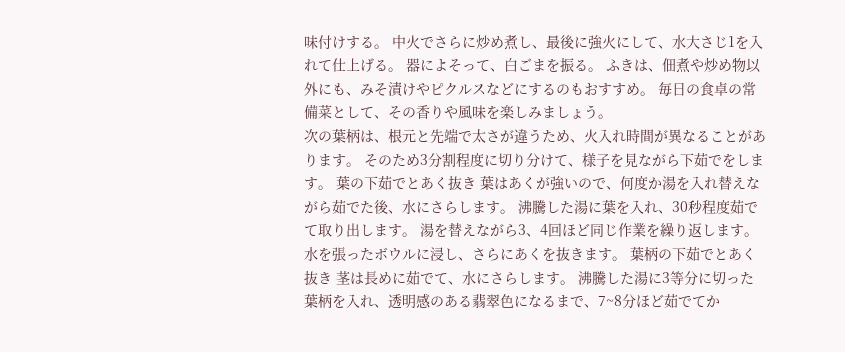味付けする。 中火でさらに炒め煮し、最後に強火にして、水大さじ1を入れて仕上げる。 器によそって、白ごまを振る。 ふきは、佃煮や炒め物以外にも、みそ漬けやピクルスなどにするのもおすすめ。 毎日の食卓の常備菜として、その香りや風味を楽しみましょう。
次の葉柄は、根元と先端で太さが違うため、火入れ時間が異なることがあります。 そのため3分割程度に切り分けて、様子を見ながら下茹でをします。 葉の下茹でとあく抜き 葉はあくが強いので、何度か湯を入れ替えながら茹でた後、水にさらします。 沸騰した湯に葉を入れ、30秒程度茹でて取り出します。 湯を替えながら3、4回ほど同じ作業を繰り返します。 水を張ったボウルに浸し、さらにあくを抜きます。 葉柄の下茹でとあく抜き 茎は長めに茹でて、水にさらします。 沸騰した湯に3等分に切った葉柄を入れ、透明感のある翡翠色になるまで、7~8分ほど茹でてか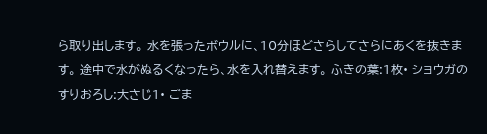ら取り出します。 水を張ったボウルに、10分ほどさらしてさらにあくを抜きます。 途中で水がぬるくなったら、水を入れ替えます。 ふきの葉:1枚• ショウガのすりおろし:大さじ1• ごま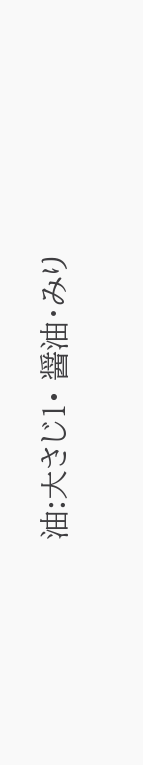油:大さじ1• 醤油・みり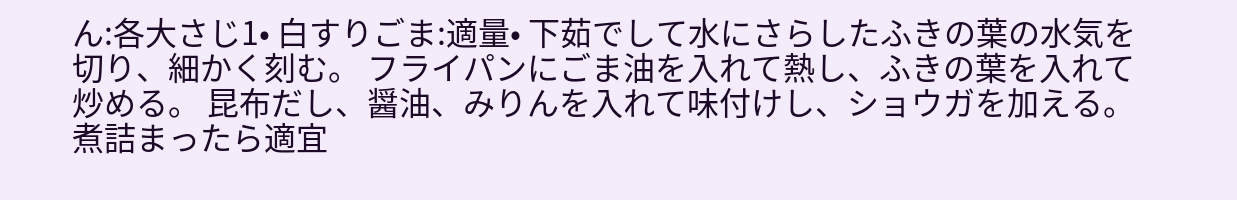ん:各大さじ1• 白すりごま:適量• 下茹でして水にさらしたふきの葉の水気を切り、細かく刻む。 フライパンにごま油を入れて熱し、ふきの葉を入れて炒める。 昆布だし、醤油、みりんを入れて味付けし、ショウガを加える。 煮詰まったら適宜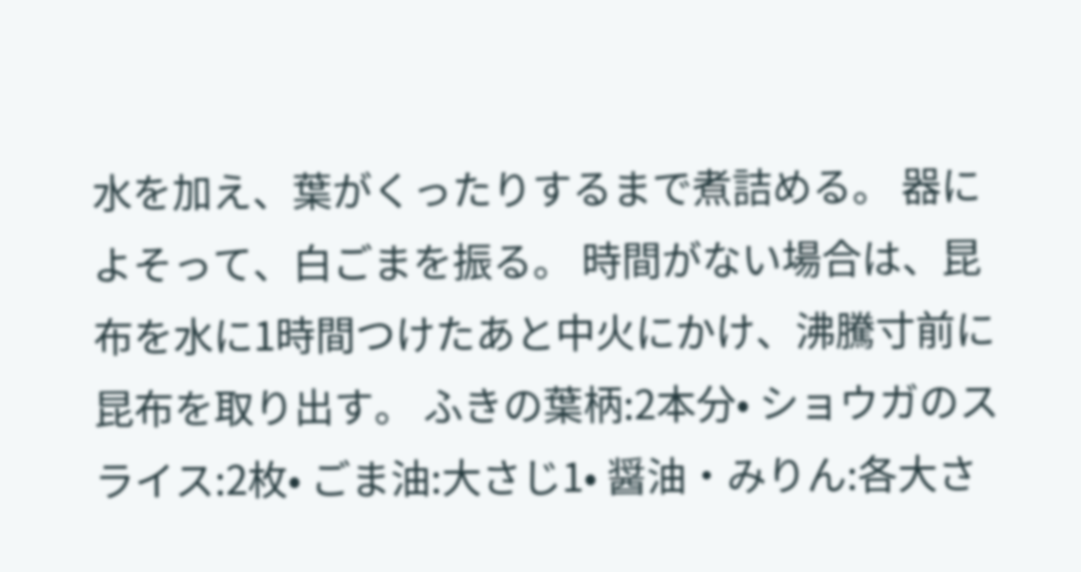水を加え、葉がくったりするまで煮詰める。 器によそって、白ごまを振る。 時間がない場合は、昆布を水に1時間つけたあと中火にかけ、沸騰寸前に昆布を取り出す。 ふきの葉柄:2本分• ショウガのスライス:2枚• ごま油:大さじ1• 醤油・みりん:各大さ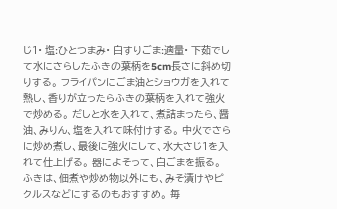じ1• 塩:ひとつまみ• 白すりごま:適量• 下茹でして水にさらしたふきの葉柄を5cm長さに斜め切りする。 フライパンにごま油とショウガを入れて熱し、香りが立ったらふきの葉柄を入れて強火で炒める。 だしと水を入れて、煮詰まったら、醤油、みりん、塩を入れて味付けする。 中火でさらに炒め煮し、最後に強火にして、水大さじ1を入れて仕上げる。 器によそって、白ごまを振る。 ふきは、佃煮や炒め物以外にも、みそ漬けやピクルスなどにするのもおすすめ。 毎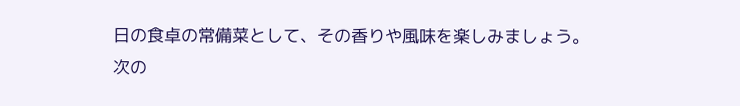日の食卓の常備菜として、その香りや風味を楽しみましょう。
次の